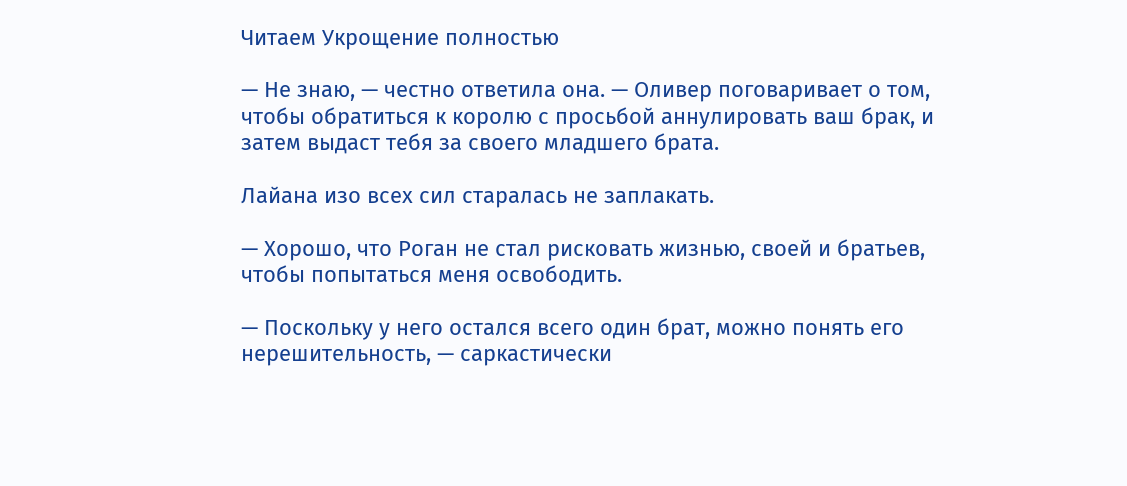Читаем Укрощение полностью

— Не знаю, — честно ответила она. — Оливер поговаривает о том, чтобы обратиться к королю с просьбой аннулировать ваш брак, и затем выдаст тебя за своего младшего брата.

Лайана изо всех сил старалась не заплакать.

— Хорошо, что Роган не стал рисковать жизнью, своей и братьев, чтобы попытаться меня освободить.

— Поскольку у него остался всего один брат, можно понять его нерешительность, — саркастически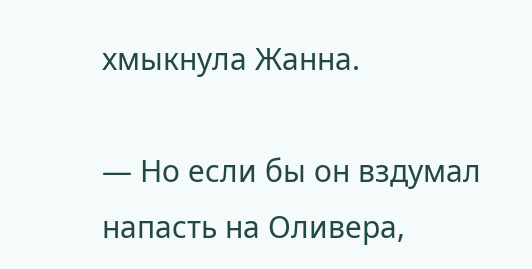хмыкнула Жанна.

— Но если бы он вздумал напасть на Оливера,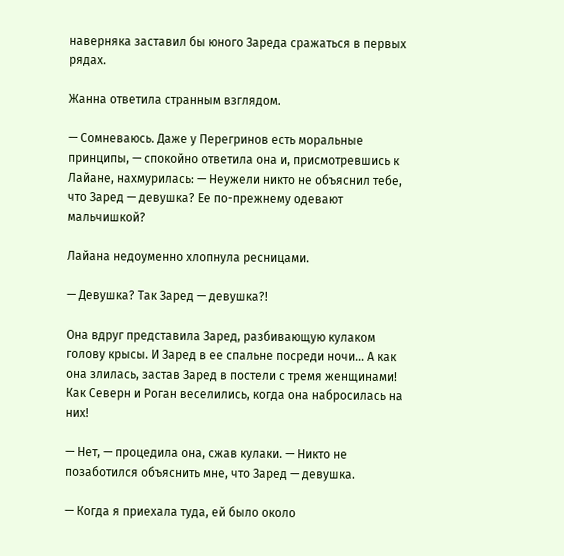наверняка заставил бы юного Зареда сражаться в первых рядах.

Жанна ответила странным взглядом.

— Сомневаюсь. Даже у Перегринов есть моральные принципы, — спокойно ответила она и, присмотревшись к Лайане, нахмурилась: — Неужели никто не объяснил тебе, что Заред — девушка? Ее по-прежнему одевают мальчишкой?

Лайана недоуменно хлопнула ресницами.

— Девушка? Так Заред — девушка?!

Она вдруг представила Заред, разбивающую кулаком голову крысы. И Заред в ее спальне посреди ночи… А как она злилась, застав Заред в постели с тремя женщинами! Как Северн и Роган веселились, когда она набросилась на них!

— Нет, — процедила она, сжав кулаки. — Никто не позаботился объяснить мне, что Заред — девушка.

— Когда я приехала туда, ей было около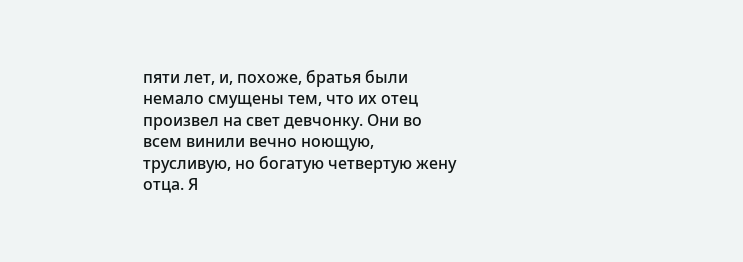пяти лет, и, похоже, братья были немало смущены тем, что их отец произвел на свет девчонку. Они во всем винили вечно ноющую, трусливую, но богатую четвертую жену отца. Я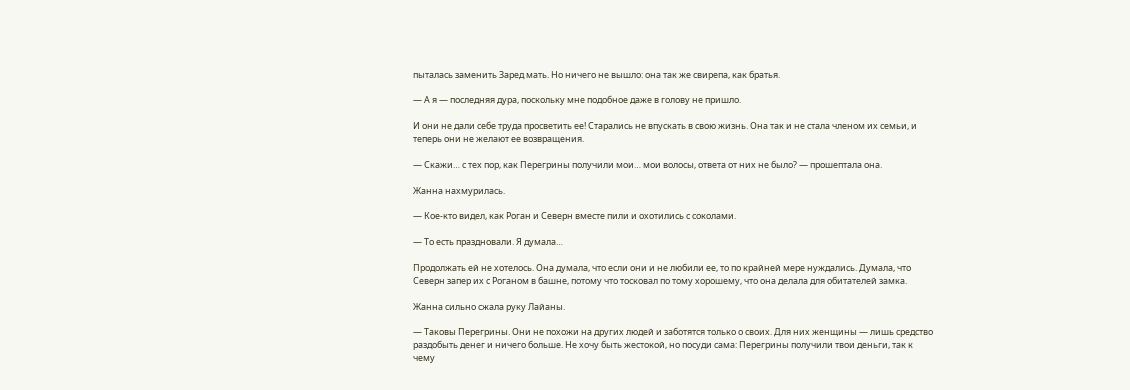пыталась заменить Заред мать. Но ничего не вышло: она так же свирепа, как братья.

— А я — последняя дура, поскольку мне подобное даже в голову не пришло.

И они не дали себе труда просветить ее! Старались не впускать в свою жизнь. Она так и не стала членом их семьи, и теперь они не желают ее возвращения.

— Скажи… с тех пор, как Перегрины получили мои… мои волосы, ответа от них не было? — прошептала она.

Жанна нахмурилась.

— Кое-кто видел, как Роган и Северн вместе пили и охотились с соколами.

— То есть праздновали. Я думала…

Продолжать ей не хотелось. Она думала, что если они и не любили ее, то по крайней мере нуждались. Думала, что Северн запер их с Роганом в башне, потому что тосковал по тому хорошему, что она делала для обитателей замка.

Жанна сильно сжала руку Лайаны.

— Таковы Перегрины. Они не похожи на других людей и заботятся только о своих. Для них женщины — лишь средство раздобыть денег и ничего больше. Не хочу быть жестокой, но посуди сама: Перегрины получили твои деньги, так к чему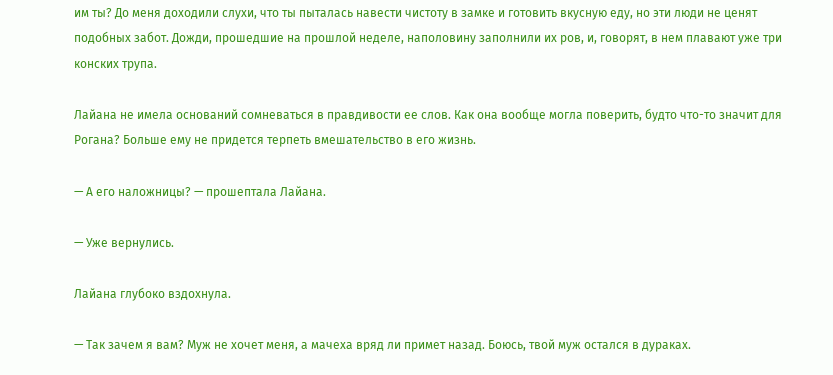им ты? До меня доходили слухи, что ты пыталась навести чистоту в замке и готовить вкусную еду, но эти люди не ценят подобных забот. Дожди, прошедшие на прошлой неделе, наполовину заполнили их ров, и, говорят, в нем плавают уже три конских трупа.

Лайана не имела оснований сомневаться в правдивости ее слов. Как она вообще могла поверить, будто что-то значит для Рогана? Больше ему не придется терпеть вмешательство в его жизнь.

— А его наложницы? — прошептала Лайана.

— Уже вернулись.

Лайана глубоко вздохнула.

— Так зачем я вам? Муж не хочет меня, а мачеха вряд ли примет назад. Боюсь, твой муж остался в дураках.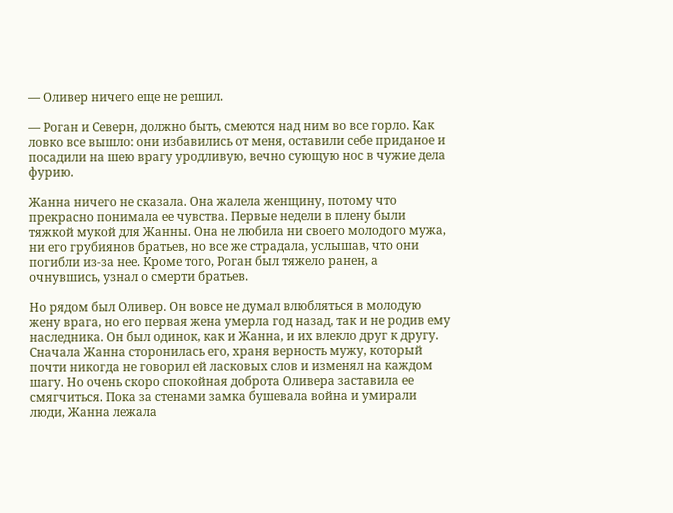— Оливер ничего еще не решил.

— Роган и Северн, должно быть, смеются над ним во все горло. Как ловко все вышло: они избавились от меня, оставили себе приданое и посадили на шею врагу уродливую, вечно сующую нос в чужие дела фурию.

Жанна ничего не сказала. Она жалела женщину, потому что прекрасно понимала ее чувства. Первые недели в плену были тяжкой мукой для Жанны. Она не любила ни своего молодого мужа, ни его грубиянов братьев, но все же страдала, услышав, что они погибли из-за нее. Кроме того, Роган был тяжело ранен, а очнувшись, узнал о смерти братьев.

Но рядом был Оливер. Он вовсе не думал влюбляться в молодую жену врага, но его первая жена умерла год назад, так и не родив ему наследника. Он был одинок, как и Жанна, и их влекло друг к другу. Сначала Жанна сторонилась его, храня верность мужу, который почти никогда не говорил ей ласковых слов и изменял на каждом шагу. Но очень скоро спокойная доброта Оливера заставила ее смягчиться. Пока за стенами замка бушевала война и умирали люди, Жанна лежала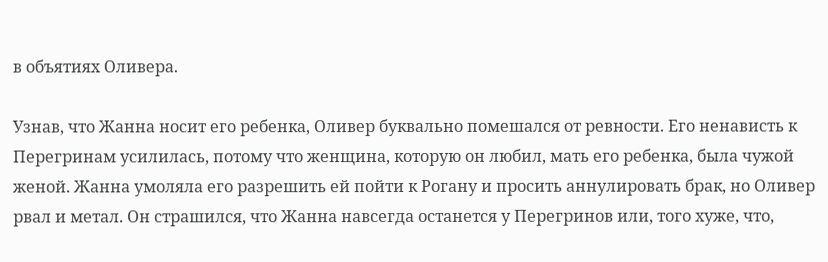в объятиях Оливера.

Узнав, что Жанна носит его ребенка, Оливер буквально помешался от ревности. Его ненависть к Перегринам усилилась, потому что женщина, которую он любил, мать его ребенка, была чужой женой. Жанна умоляла его разрешить ей пойти к Рогану и просить аннулировать брак, но Оливер рвал и метал. Он страшился, что Жанна навсегда останется у Перегринов или, того хуже, что,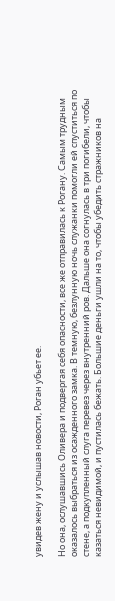увидев жену и услышав новости, Роган убьет ее.

Но она, ослушавшись Оливера и подвергая себя опасности, все же отправилась к Рогану. Самым трудным оказалось выбраться из осажденного замка. В темную, безлунную ночь служанки помогли ей спуститься по стене, а подкупленный слуга перевез через внутренний ров. Дальше она согнулась в три погибели, чтобы казаться невидимой, и пустилась бежать. Большие деньги ушли на то, чтобы убедить стражников на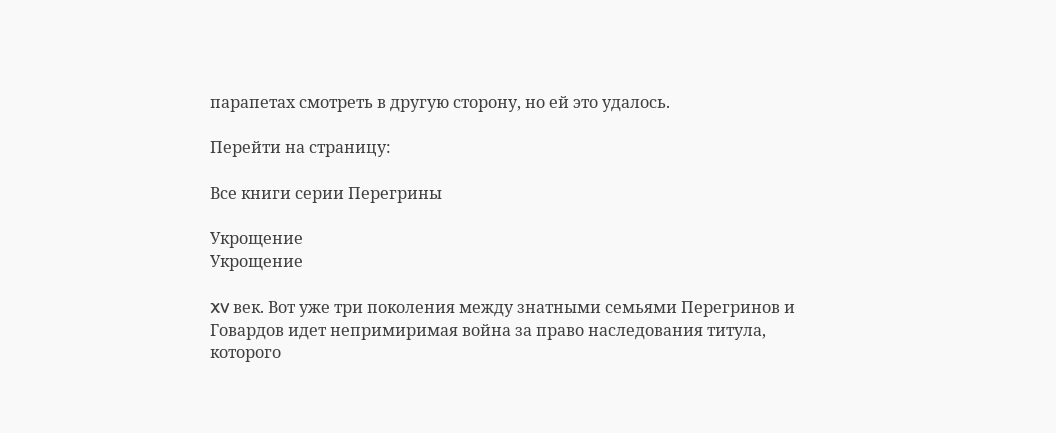парапетах смотреть в другую сторону, но ей это удалось.

Перейти на страницу:

Все книги серии Перегрины

Укрощение
Укрощение

XV век. Вот уже три поколения между знатными семьями Перегринов и Говардов идет непримиримая война за право наследования титула, которого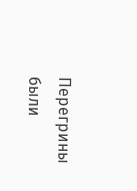Перегрины были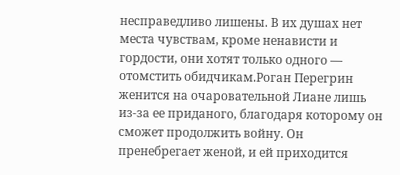несправедливо лишены. В их душах нет места чувствам, кроме ненависти и гордости, они хотят только одного — отомстить обидчикам.Роган Перегрин женится на очаровательной Лиане лишь из-за ее приданого, благодаря которому он сможет продолжить войну. Он пренебрегает женой, и ей приходится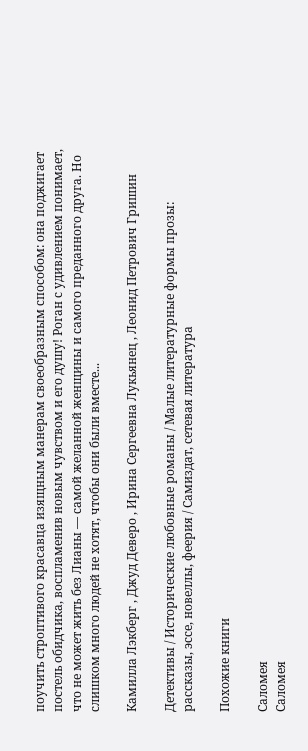поучить строптивого красавца изящным манерам своеобразным способом: она поджигает постель обидчика, воспламенив новым чувством и его душу! Роган с удивлением понимает, что не может жить без Лианы — самой желанной женщины и самого преданного друга. Но слишком много людей не хотят, чтобы они были вместе...

Камилла Лэкберг , Джуд Деверо , Ирина Сергеевна Лукьянец , Леонид Петрович Гришин

Детективы / Исторические любовные романы / Малые литературные формы прозы: рассказы, эссе, новеллы, феерия / Самиздат, сетевая литература

Похожие книги

Саломея
Саломея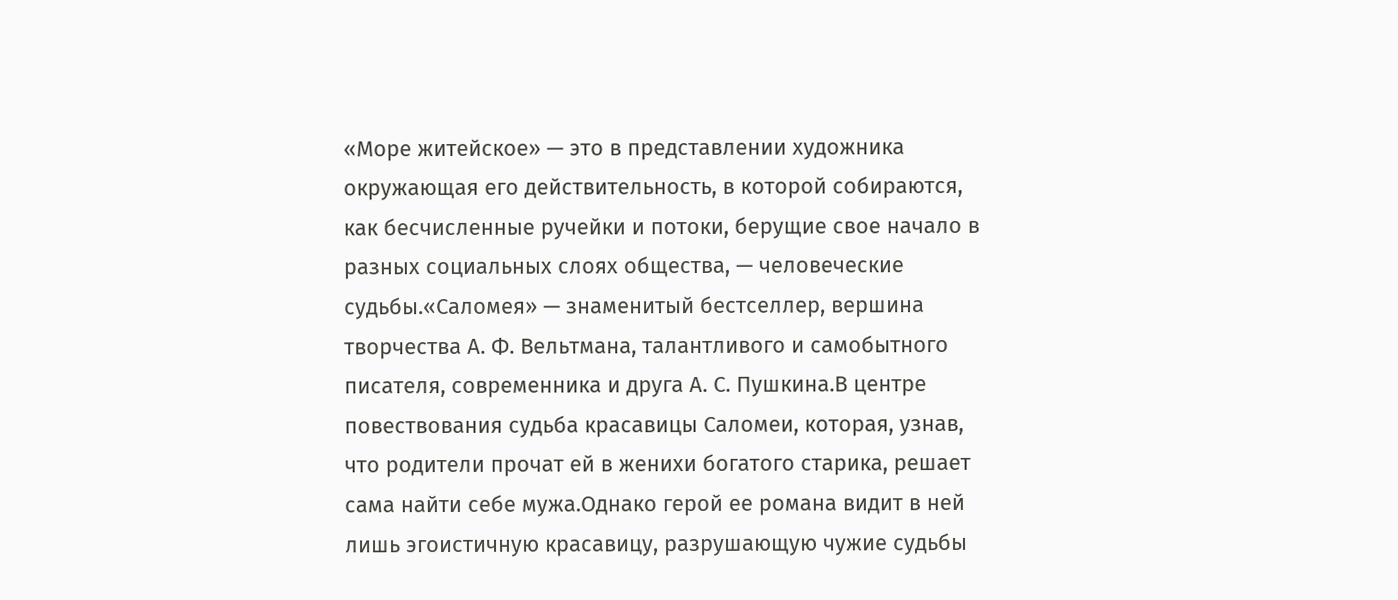«Море житейское» — это в представлении художника окружающая его действительность, в которой собираются, как бесчисленные ручейки и потоки, берущие свое начало в разных социальных слоях общества, — человеческие судьбы.«Саломея» — знаменитый бестселлер, вершина творчества А. Ф. Вельтмана, талантливого и самобытного писателя, современника и друга А. С. Пушкина.В центре повествования судьба красавицы Саломеи, которая, узнав, что родители прочат ей в женихи богатого старика, решает сама найти себе мужа.Однако герой ее романа видит в ней лишь эгоистичную красавицу, разрушающую чужие судьбы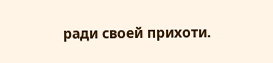ради своей прихоти.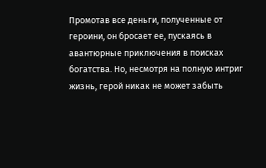Промотав все деньги, полученные от героини, он бросает ее, пускаясь в авантюрные приключения в поисках богатства. Но, несмотря на полную интриг жизнь, герой никак не может забыть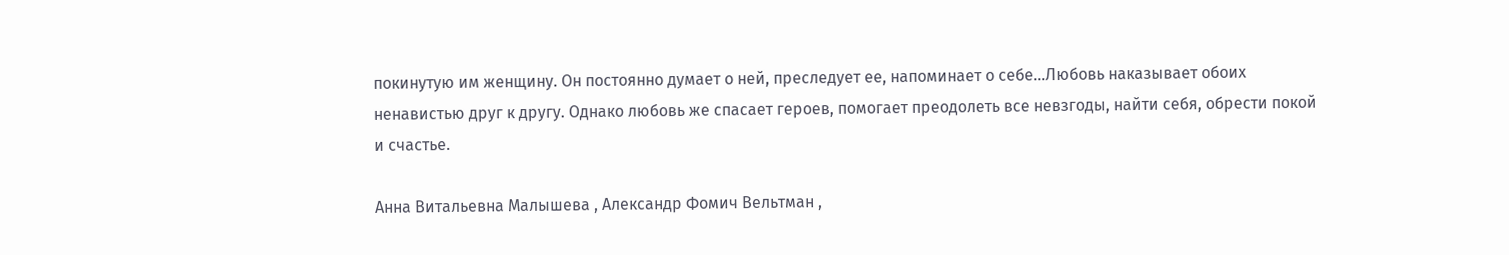покинутую им женщину. Он постоянно думает о ней, преследует ее, напоминает о себе…Любовь наказывает обоих ненавистью друг к другу. Однако любовь же спасает героев, помогает преодолеть все невзгоды, найти себя, обрести покой и счастье.

Анна Витальевна Малышева , Александр Фомич Вельтман ,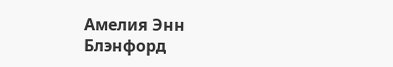Амелия Энн Блэнфорд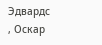Эдвардс , Оскар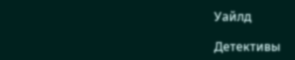Уайлд

Детективы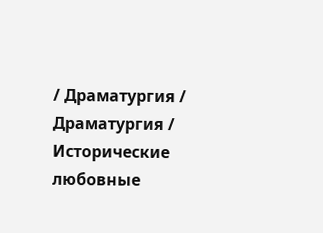/ Драматургия / Драматургия / Исторические любовные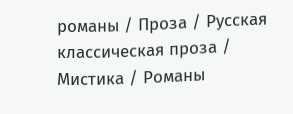романы / Проза / Русская классическая проза / Мистика / Романы